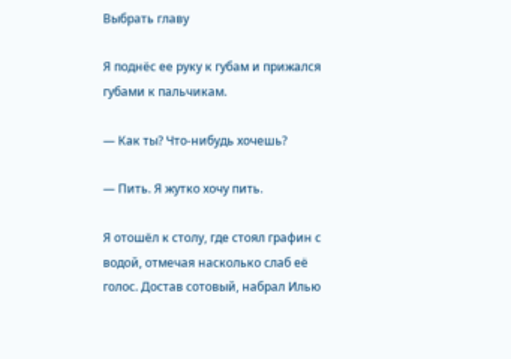Выбрать главу

Я поднёс ее руку к губам и прижался губами к пальчикам.

— Как ты? Что-нибудь хочешь?

— Пить. Я жутко хочу пить.

Я отошёл к столу, где стоял графин с водой, отмечая насколько слаб её голос. Достав сотовый, набрал Илью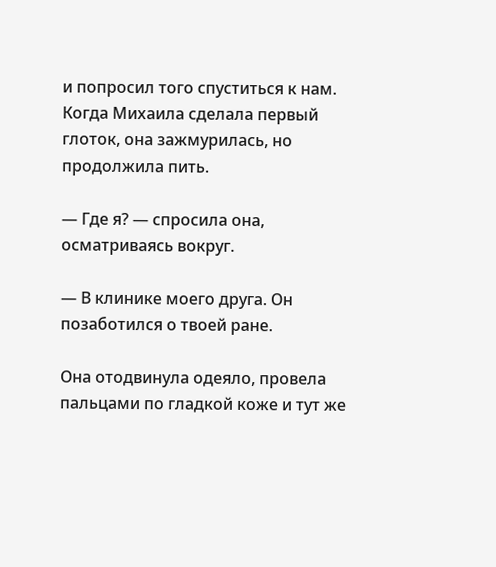и попросил того спуститься к нам. Когда Михаила сделала первый глоток, она зажмурилась, но продолжила пить.

— Где я? — спросила она, осматриваясь вокруг.

— В клинике моего друга. Он позаботился о твоей ране.

Она отодвинула одеяло, провела пальцами по гладкой коже и тут же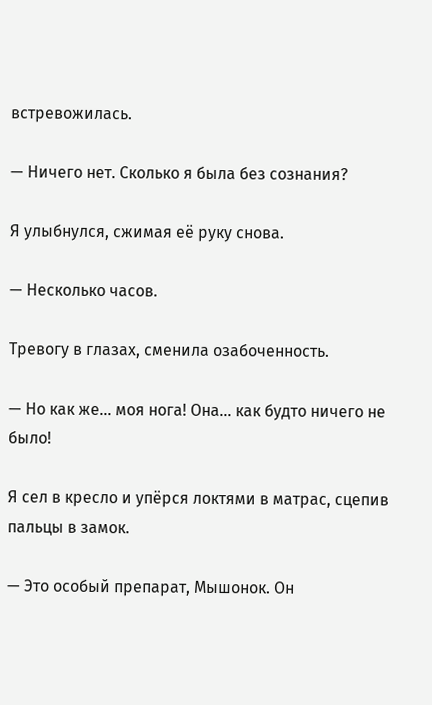встревожилась.

— Ничего нет. Сколько я была без сознания?

Я улыбнулся, сжимая её руку снова.

— Несколько часов.

Тревогу в глазах, сменила озабоченность.

— Но как же… моя нога! Она… как будто ничего не было!

Я сел в кресло и упёрся локтями в матрас, сцепив пальцы в замок.

— Это особый препарат, Мышонок. Он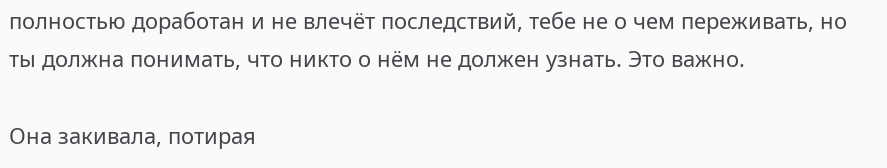полностью доработан и не влечёт последствий, тебе не о чем переживать, но ты должна понимать, что никто о нём не должен узнать. Это важно.

Она закивала, потирая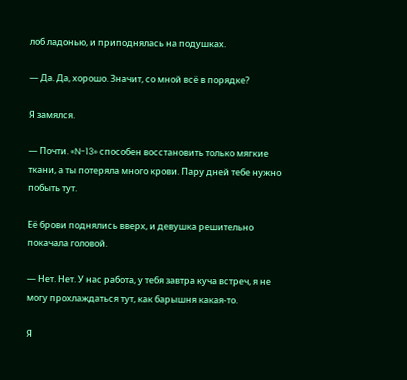лоб ладонью, и приподнялась на подушках.

— Да. Да, хорошо. Значит, со мной всё в порядке?

Я замялся.

— Почти. «N-13» способен восстановить только мягкие ткани, а ты потеряла много крови. Пару дней тебе нужно побыть тут.

Её брови поднялись вверх, и девушка решительно покачала головой.

— Нет. Нет. У нас работа, у тебя завтра куча встреч, я не могу прохлаждаться тут, как барышня какая-то.

Я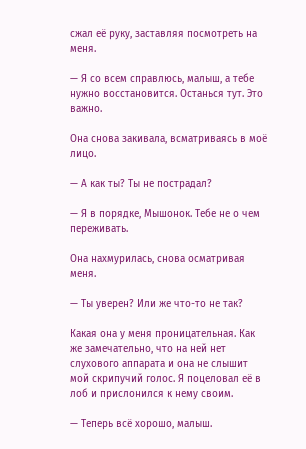сжал её руку, заставляя посмотреть на меня.

— Я со всем справлюсь, малыш, а тебе нужно восстановится. Останься тут. Это важно.

Она снова закивала, всматриваясь в моё лицо.

— А как ты? Ты не пострадал?

— Я в порядке, Мышонок. Тебе не о чем переживать.

Она нахмурилась, снова осматривая меня.

— Ты уверен? Или же что-то не так?

Какая она у меня проницательная. Как же замечательно, что на ней нет слухового аппарата и она не слышит мой скрипучий голос. Я поцеловал её в лоб и прислонился к нему своим.

— Теперь всё хорошо, малыш.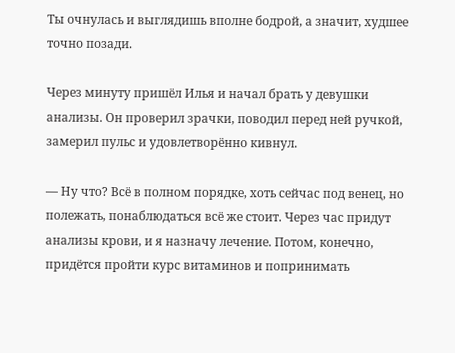Ты очнулась и выглядишь вполне бодрой, а значит, худшее точно позади.

Через минуту пришёл Илья и начал брать у девушки анализы. Он проверил зрачки, поводил перед ней ручкой, замерил пульс и удовлетворённо кивнул.

— Ну что? Всё в полном порядке, хоть сейчас под венец, но полежать, понаблюдаться всё же стоит. Через час придут анализы крови, и я назначу лечение. Потом, конечно, придётся пройти курс витаминов и попринимать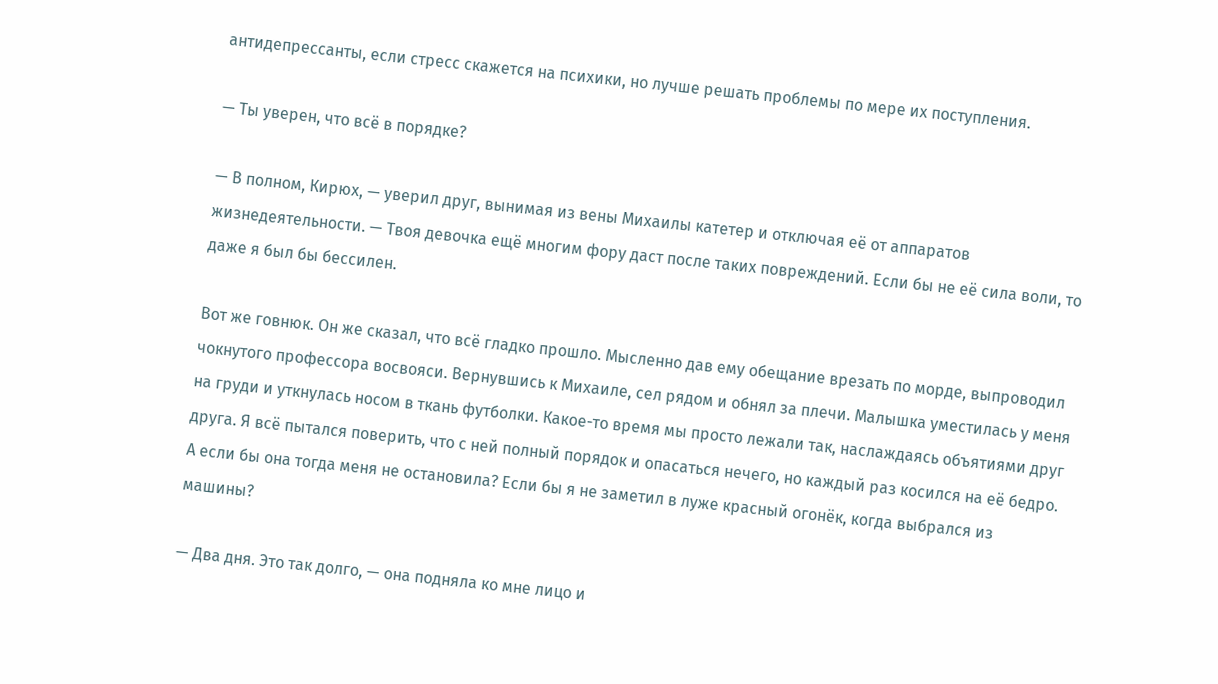антидепрессанты, если стресс скажется на психики, но лучше решать проблемы по мере их поступления.

— Ты уверен, что всё в порядке?

— В полном, Кирюх, — уверил друг, вынимая из вены Михаилы катетер и отключая её от аппаратов жизнедеятельности. — Твоя девочка ещё многим фору даст после таких повреждений. Если бы не её сила воли, то даже я был бы бессилен.

Вот же говнюк. Он же сказал, что всё гладко прошло. Мысленно дав ему обещание врезать по морде, выпроводил чокнутого профессора восвояси. Вернувшись к Михаиле, сел рядом и обнял за плечи. Малышка уместилась у меня на груди и уткнулась носом в ткань футболки. Какое-то время мы просто лежали так, наслаждаясь объятиями друг друга. Я всё пытался поверить, что с ней полный порядок и опасаться нечего, но каждый раз косился на её бедро. А если бы она тогда меня не остановила? Если бы я не заметил в луже красный огонёк, когда выбрался из машины?

— Два дня. Это так долго, — она подняла ко мне лицо и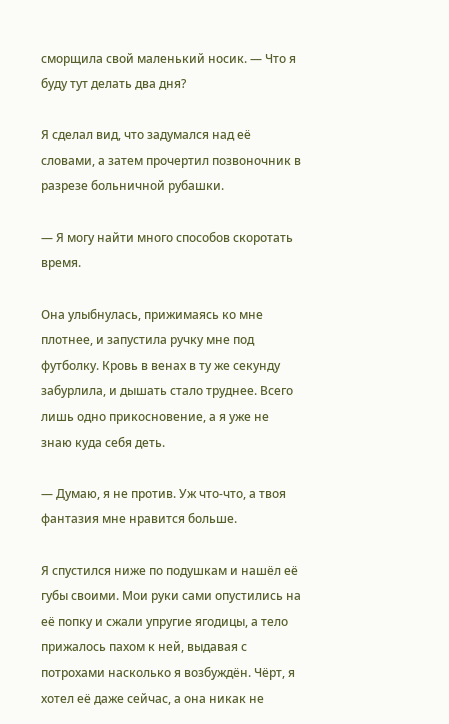сморщила свой маленький носик. — Что я буду тут делать два дня?

Я сделал вид, что задумался над её словами, а затем прочертил позвоночник в разрезе больничной рубашки.

— Я могу найти много способов скоротать время.

Она улыбнулась, прижимаясь ко мне плотнее, и запустила ручку мне под футболку. Кровь в венах в ту же секунду забурлила, и дышать стало труднее. Всего лишь одно прикосновение, а я уже не знаю куда себя деть.

— Думаю, я не против. Уж что-что, а твоя фантазия мне нравится больше.

Я спустился ниже по подушкам и нашёл её губы своими. Мои руки сами опустились на её попку и сжали упругие ягодицы, а тело прижалось пахом к ней, выдавая с потрохами насколько я возбуждён. Чёрт, я хотел её даже сейчас, а она никак не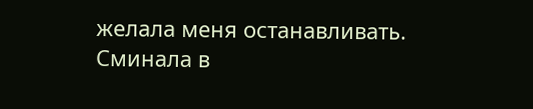желала меня останавливать. Сминала в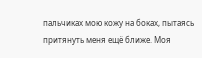пальчиках мою кожу на боках, пытаясь притянуть меня ещё ближе. Моя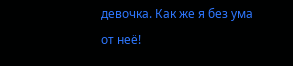девочка. Как же я без ума от неё!